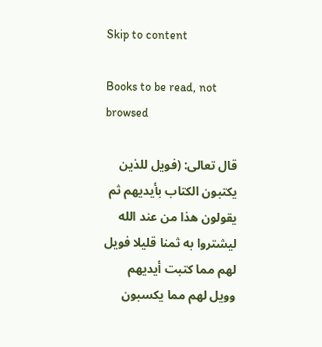Skip to content

Books to be read, not browsed

قال تعالى: (فويل للذين يكتبون الكتاب بأيديهم ثم يقولون هذا من عند الله ليشتروا به ثمنا قليلا فويل لهم مما كتبت أيديهم وويل لهم مما يكسبون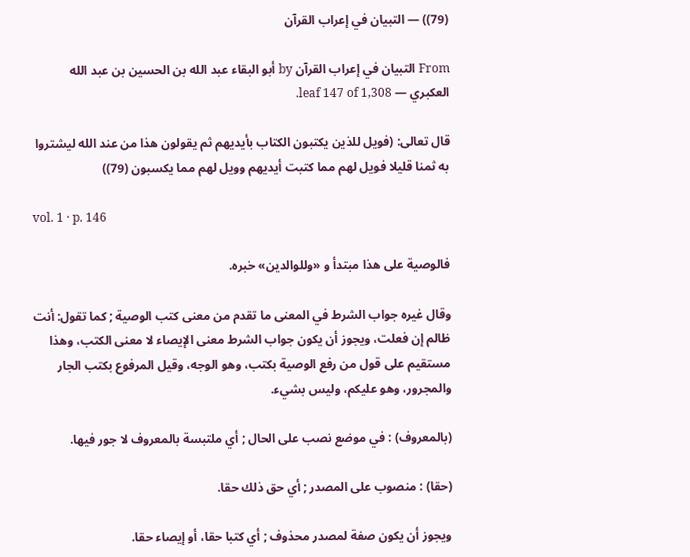(79)) — التبيان في إعراب القرآن

From التبيان في إعراب القرآن by أبو البقاء عبد الله بن الحسين بن عبد الله العكبري — leaf 147 of 1,308.

قال تعالى: (فويل للذين يكتبون الكتاب بأيديهم ثم يقولون هذا من عند الله ليشتروا به ثمنا قليلا فويل لهم مما كتبت أيديهم وويل لهم مما يكسبون (79))

vol. 1 · p. 146

فالوصية على هذا مبتدأ و «وللوالدين» خبره.

وقال غيره جواب الشرط في المعنى ما تقدم من معنى كتب الوصية ; كما تقول: أنت ظالم إن فعلت، ويجوز أن يكون جواب الشرط معنى الإيصاء لا معنى الكتب، وهذا مستقيم على قول من رفع الوصية بكتب، وهو الوجه، وقيل المرفوع بكتب الجار والمجرور، وهو عليكم، وليس بشيء.

(بالمعروف) : في موضع نصب على الحال ; أي ملتبسة بالمعروف لا جور فيها.

(حقا) : منصوب على المصدر ; أي حق ذلك حقا.

ويجوز أن يكون صفة لمصدر محذوف ; أي كتبا حقا، أو إيصاء حقا.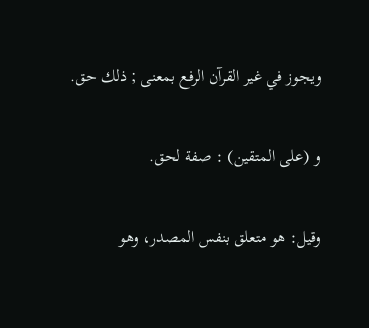ويجوز في غير القرآن الرفع بمعنى ; ذلك حق.

و (على المتقين) : صفة لحق.

وقيل: هو متعلق بنفس المصدر، وهو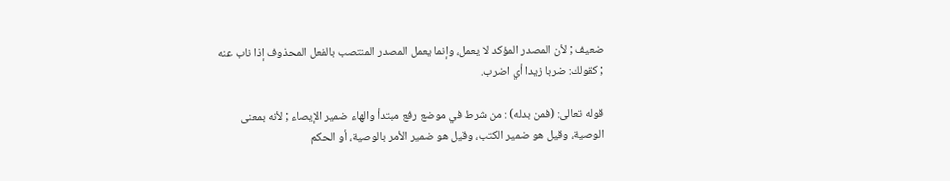ضعيف ; لأن المصدر المؤكد لا يعمل، وإنما يعمل المصدر المنتصب بالفعل المحذوف إذا ناب عنه ; كقولك: ضربا زيدا أي اضرب.

قوله تعالى: (فمن بدله) : من شرط في موضع رفع مبتدأ والهاء ضمير الإيصاء ; لأنه بمعنى الوصية، وقيل هو ضمير الكتب، وقيل هو ضمير الأمر بالوصية، أو الحكم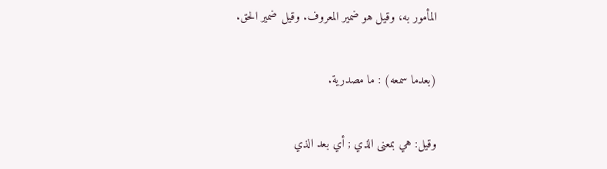المأمور به، وقيل هو ضمير المعروف. وقيل ضمير الحق.

(بعدما سمعه) : ما مصدرية.

وقيل: هي بمعنى الذي ; أي بعد الذي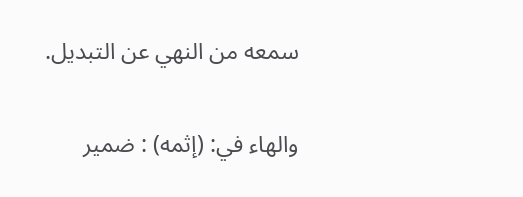سمعه من النهي عن التبديل.

والهاء في: (إثمه) : ضمير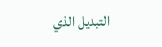التبديل الذي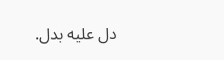دل عليه بدل.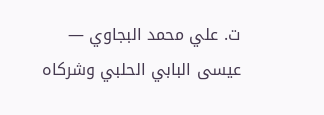ت. علي محمد البجاوي — عيسى البابي الحلبي وشركاه